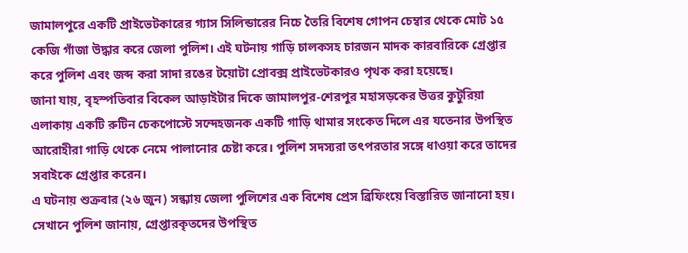জামালপুরে একটি প্রাইভেটকারের গ্যাস সিলিন্ডারের নিচে তৈরি বিশেষ গোপন চেম্বার থেকে মোট ১৫ কেজি গাঁজা উদ্ধার করে জেলা পুলিশ। এই ঘটনায় গাড়ি চালকসহ চারজন মাদক কারবারিকে গ্রেপ্তার করে পুলিশ এবং জব্দ করা সাদা রঙের টয়োটা প্রোবক্স প্রাইভেটকারও পৃথক করা হয়েছে।
জানা যায়, বৃহস্পতিবার বিকেল আড়াইটার দিকে জামালপুর-শেরপুর মহাসড়কের উত্তর কুটুরিয়া এলাকায় একটি রুটিন চেকপোস্টে সন্দেহজনক একটি গাড়ি থামার সংকেত দিলে এর যতেনার উপস্থিত আরোহীরা গাড়ি থেকে নেমে পালানোর চেষ্টা করে। পুলিশ সদস্যরা তৎপরতার সঙ্গে ধাওয়া করে তাদের সবাইকে গ্রেপ্তার করেন।
এ ঘটনায় শুক্রবার (২৬ জুন) সন্ধ্যায় জেলা পুলিশের এক বিশেষ প্রেস ব্রিফিংয়ে বিস্তারিত জানানো হয়। সেখানে পুলিশ জানায়, গ্রেপ্তারকৃতদের উপস্থিত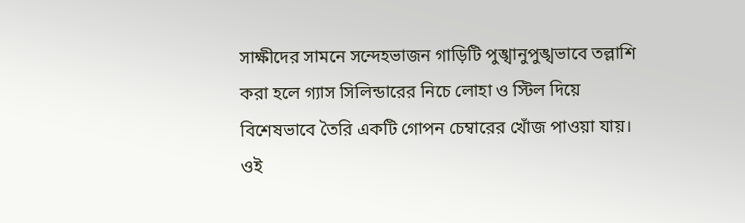সাক্ষীদের সামনে সন্দেহভাজন গাড়িটি পুঙ্খানুপুঙ্খভাবে তল্লাশি করা হলে গ্যাস সিলিন্ডারের নিচে লোহা ও স্টিল দিয়ে বিশেষভাবে তৈরি একটি গোপন চেম্বারের খোঁজ পাওয়া যায়। ওই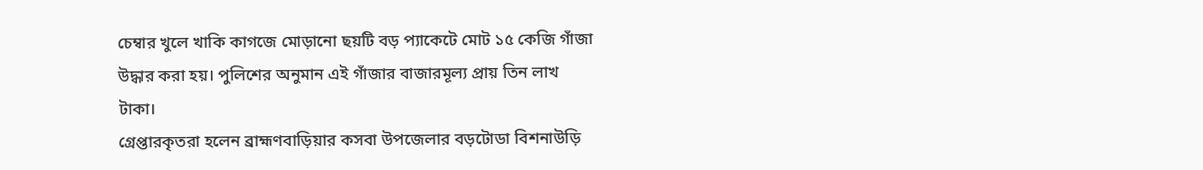চেম্বার খুলে খাকি কাগজে মোড়ানো ছয়টি বড় প্যাকেটে মোট ১৫ কেজি গাঁজা উদ্ধার করা হয়। পুলিশের অনুমান এই গাঁজার বাজারমূল্য প্রায় তিন লাখ টাকা।
গ্রেপ্তারকৃতরা হলেন ব্রাহ্মণবাড়িয়ার কসবা উপজেলার বড়টোডা বিশনাউড়ি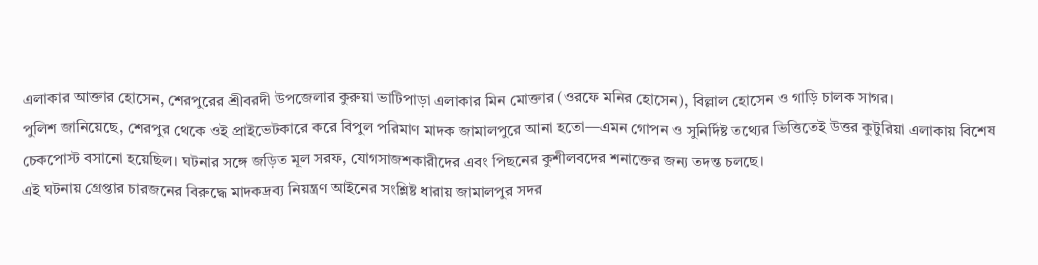এলাকার আক্তার হোসেন, শেরপুরের শ্রীবরদী উপজেলার কুরুয়া ভাটিপাড়া এলাকার মিন মোক্তার (ওরফে মনির হোসেন), বিল্লাল হোসেন ও গাড়ি চালক সাগর।
পুলিশ জানিয়েছে, শেরপুর থেকে ওই প্রাইভেটকারে করে বিপুল পরিমাণ মাদক জামালপুরে আনা হতো—এমন গোপন ও সুনির্দিষ্ট তথ্যের ভিত্তিতেই উত্তর কুটুরিয়া এলাকায় বিশেষ চেকপোস্ট বসানো হয়েছিল। ঘটনার সঙ্গে জড়িত মূল সরফ, যোগসাজশকারীদের এবং পিছনের কুশীলবদের শনাক্তের জন্য তদন্ত চলছে।
এই ঘটনায় গ্রেপ্তার চারজনের বিরুদ্ধে মাদকদ্রব্য নিয়ন্ত্রণ আইনের সংশ্লিষ্ট ধারায় জামালপুর সদর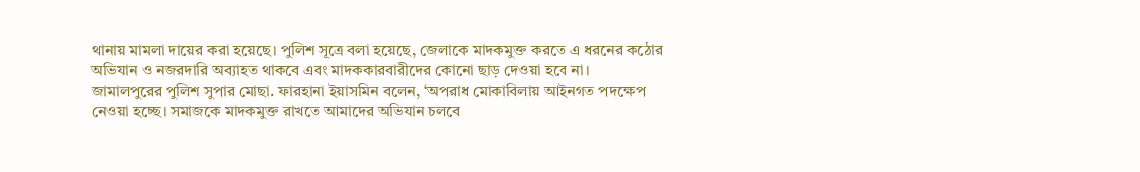থানায় মামলা দায়ের করা হয়েছে। পুলিশ সূত্রে বলা হয়েছে, জেলাকে মাদকমুক্ত করতে এ ধরনের কঠোর অভিযান ও নজরদারি অব্যাহত থাকবে এবং মাদককারবারীদের কোনো ছাড় দেওয়া হবে না।
জামালপুরের পুলিশ সুপার মোছা. ফারহানা ইয়াসমিন বলেন, ‘অপরাধ মোকাবিলায় আইনগত পদক্ষেপ নেওয়া হচ্ছে। সমাজকে মাদকমুক্ত রাখতে আমাদের অভিযান চলবে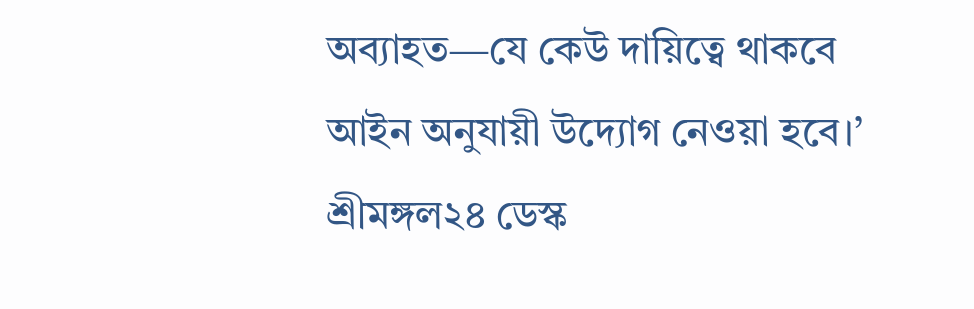অব্যাহত—যে কেউ দায়িত্বে থাকবে আইন অনুযায়ী উদ্যোগ নেওয়া হবে।’
শ্রীমঙ্গল২৪ ডেস্ক